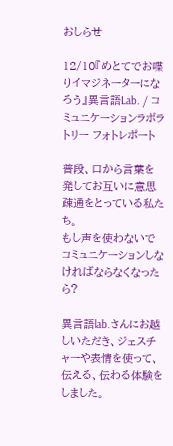おしらせ

12/10『めとてでお喋りイマジネーターになろう』異言語Lab. / コミュニケーションラボラトリー フォトレポート

普段、口から言葉を発してお互いに意思疎通をとっている私たち。
もし声を使わないでコミュニケーションしなければならなくなったら?

異言語lab.さんにお越しいただき、ジェスチャーや表情を使って、伝える、伝わる体験をしました。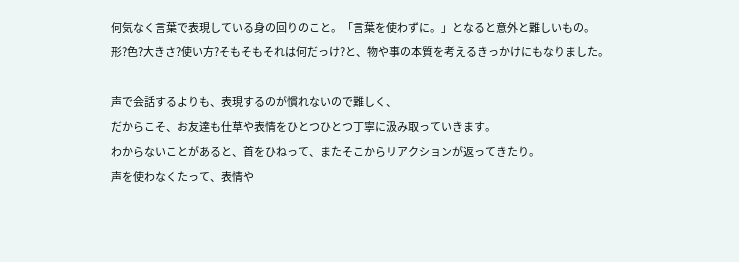何気なく言葉で表現している身の回りのこと。「言葉を使わずに。」となると意外と難しいもの。
形?色?大きさ?使い方?そもそもそれは何だっけ?と、物や事の本質を考えるきっかけにもなりました。

声で会話するよりも、表現するのが慣れないので難しく、
だからこそ、お友達も仕草や表情をひとつひとつ丁寧に汲み取っていきます。
わからないことがあると、首をひねって、またそこからリアクションが返ってきたり。
声を使わなくたって、表情や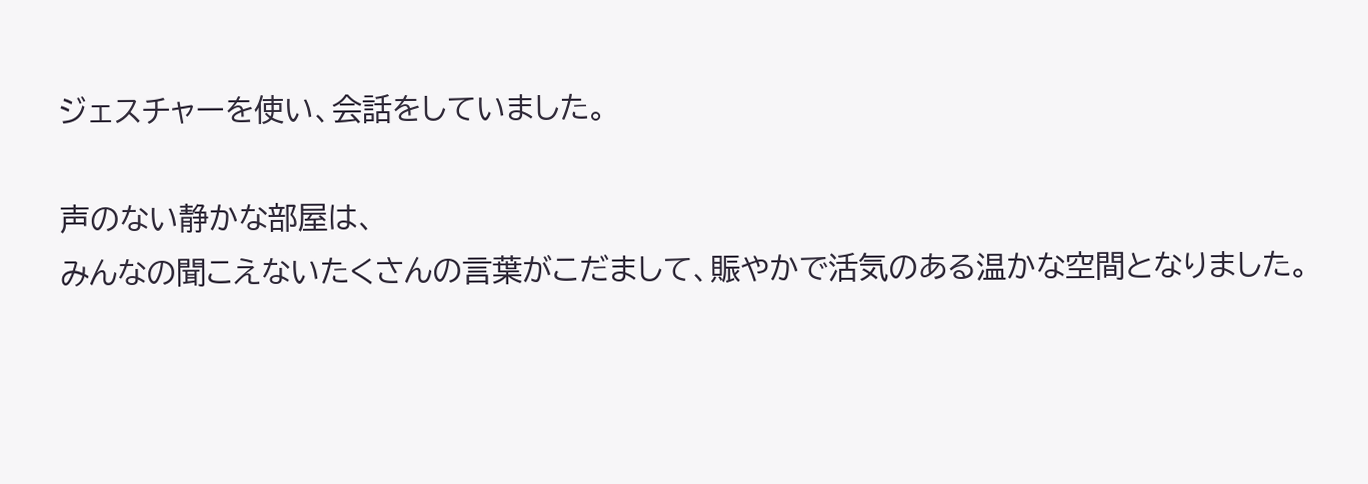ジェスチャーを使い、会話をしていました。

声のない静かな部屋は、
みんなの聞こえないたくさんの言葉がこだまして、賑やかで活気のある温かな空間となりました。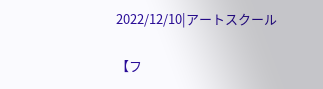2022/12/10|アートスクール

【フ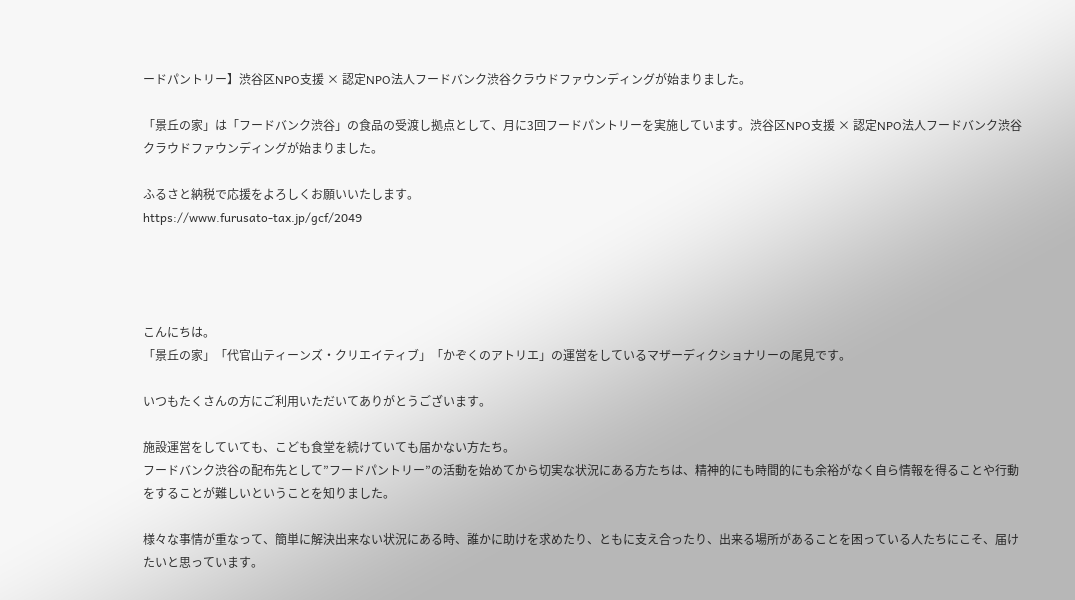ードパントリー】渋谷区NPO支援 × 認定NPO法人フードバンク渋谷クラウドファウンディングが始まりました。

「景丘の家」は「フードバンク渋谷」の食品の受渡し拠点として、月に3回フードパントリーを実施しています。渋谷区NPO支援 × 認定NPO法人フードバンク渋谷クラウドファウンディングが始まりました。

ふるさと納税で応援をよろしくお願いいたします。
https://www.furusato-tax.jp/gcf/2049




こんにちは。
「景丘の家」「代官山ティーンズ・クリエイティブ」「かぞくのアトリエ」の運営をしているマザーディクショナリーの尾見です。

いつもたくさんの方にご利用いただいてありがとうございます。

施設運営をしていても、こども食堂を続けていても届かない方たち。
フードバンク渋谷の配布先として”フードパントリー”の活動を始めてから切実な状況にある方たちは、精神的にも時間的にも余裕がなく自ら情報を得ることや行動をすることが難しいということを知りました。

様々な事情が重なって、簡単に解決出来ない状況にある時、誰かに助けを求めたり、ともに支え合ったり、出来る場所があることを困っている人たちにこそ、届けたいと思っています。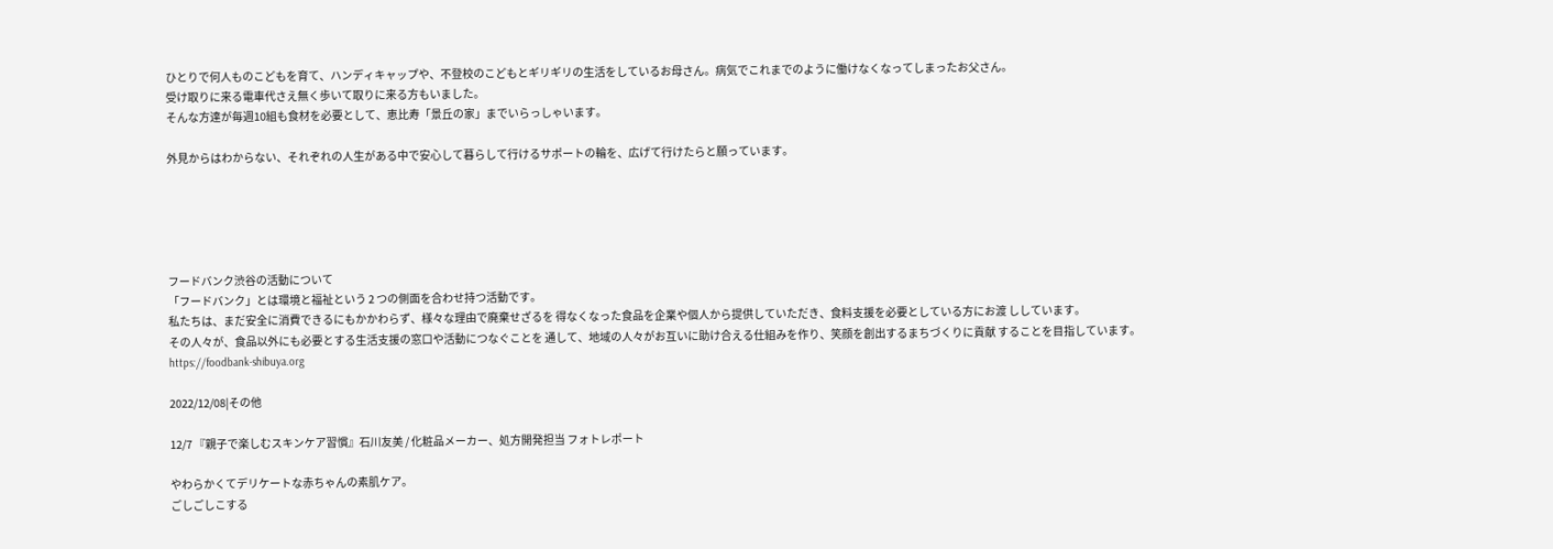ひとりで何人ものこどもを育て、ハンディキャップや、不登校のこどもとギリギリの生活をしているお母さん。病気でこれまでのように働けなくなってしまったお父さん。
受け取りに来る電車代さえ無く歩いて取りに来る方もいました。
そんな方達が毎週10組も食材を必要として、恵比寿「景丘の家」までいらっしゃいます。

外見からはわからない、それぞれの人生がある中で安心して暮らして行けるサポートの輪を、広げて行けたらと願っています。





フードバンク渋谷の活動について
「フードバンク」とは環境と福祉という 2 つの側面を合わせ持つ活動です。
私たちは、まだ安全に消費できるにもかかわらず、様々な理由で廃棄せざるを 得なくなった食品を企業や個人から提供していただき、食料支援を必要としている方にお渡 ししています。
その人々が、食品以外にも必要とする生活支援の窓口や活動につなぐことを 通して、地域の人々がお互いに助け合える仕組みを作り、笑顔を創出するまちづくりに貢献 することを目指しています。
https://foodbank-shibuya.org

2022/12/08|その他

12/7 『親子で楽しむスキンケア習慣』石川友美 / 化粧品メーカー、処方開発担当 フォトレポート

やわらかくてデリケートな赤ちゃんの素肌ケア。
ごしごしこする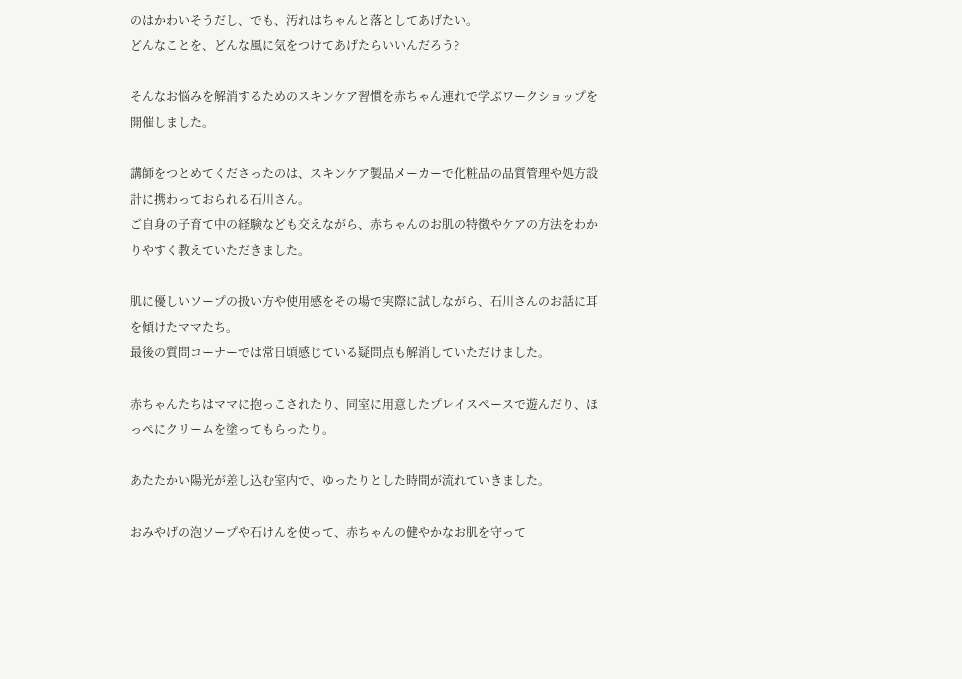のはかわいそうだし、でも、汚れはちゃんと落としてあげたい。
どんなことを、どんな風に気をつけてあげたらいいんだろう?

そんなお悩みを解消するためのスキンケア習慣を赤ちゃん連れで学ぶワークショップを開催しました。

講師をつとめてくださったのは、スキンケア製品メーカーで化粧品の品質管理や処方設計に携わっておられる石川さん。
ご自身の子育て中の経験なども交えながら、赤ちゃんのお肌の特徴やケアの方法をわかりやすく教えていただきました。

肌に優しいソープの扱い方や使用感をその場で実際に試しながら、石川さんのお話に耳を傾けたママたち。
最後の質問コーナーでは常日頃感じている疑問点も解消していただけました。

赤ちゃんたちはママに抱っこされたり、同室に用意したプレイスペースで遊んだり、ほっぺにクリームを塗ってもらったり。

あたたかい陽光が差し込む室内で、ゆったりとした時間が流れていきました。

おみやげの泡ソープや石けんを使って、赤ちゃんの健やかなお肌を守って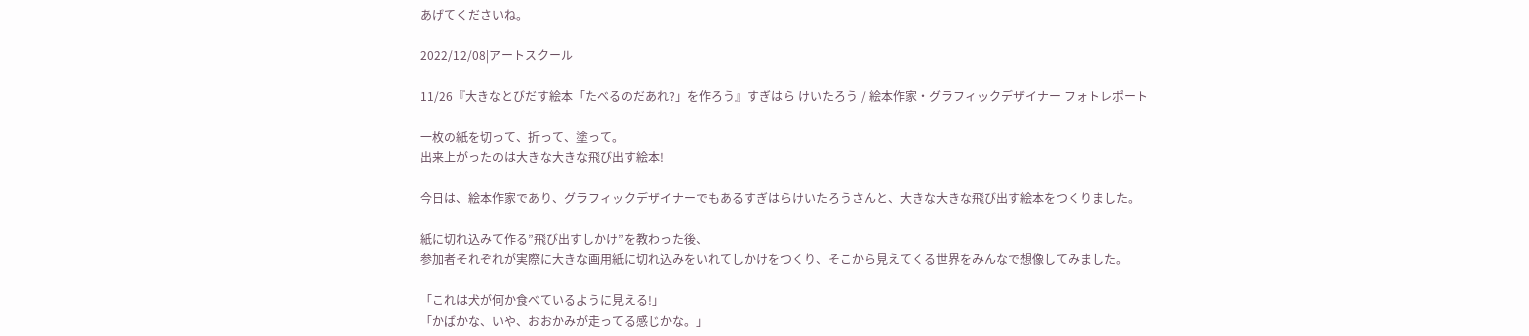あげてくださいね。

2022/12/08|アートスクール

11/26『大きなとびだす絵本「たべるのだあれ?」を作ろう』すぎはら けいたろう / 絵本作家・グラフィックデザイナー フォトレポート

一枚の紙を切って、折って、塗って。
出来上がったのは大きな大きな飛び出す絵本!

今日は、絵本作家であり、グラフィックデザイナーでもあるすぎはらけいたろうさんと、大きな大きな飛び出す絵本をつくりました。

紙に切れ込みて作る”飛び出すしかけ”を教わった後、
参加者それぞれが実際に大きな画用紙に切れ込みをいれてしかけをつくり、そこから見えてくる世界をみんなで想像してみました。

「これは犬が何か食べているように見える!」
「かばかな、いや、おおかみが走ってる感じかな。」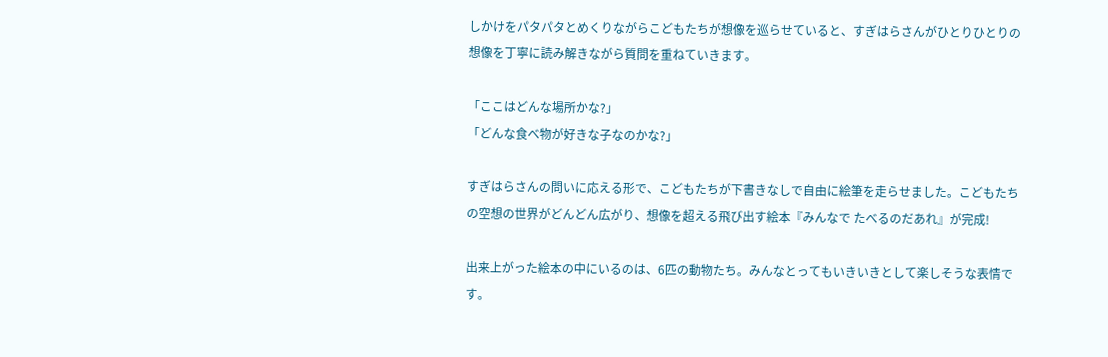しかけをパタパタとめくりながらこどもたちが想像を巡らせていると、すぎはらさんがひとりひとりの想像を丁寧に読み解きながら質問を重ねていきます。

「ここはどんな場所かな?」
「どんな食べ物が好きな子なのかな?」

すぎはらさんの問いに応える形で、こどもたちが下書きなしで自由に絵筆を走らせました。こどもたちの空想の世界がどんどん広がり、想像を超える飛び出す絵本『みんなで たべるのだあれ』が完成!

出来上がった絵本の中にいるのは、6匹の動物たち。みんなとってもいきいきとして楽しそうな表情です。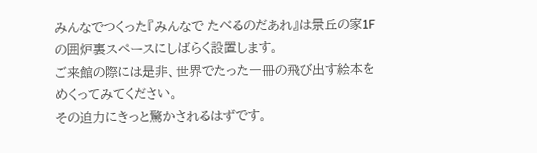みんなでつくった『みんなで たべるのだあれ』は景丘の家1Fの囲炉裏スペースにしばらく設置します。
ご来館の際には是非、世界でたった一冊の飛び出す絵本をめくってみてください。
その迫力にきっと驚かされるはずです。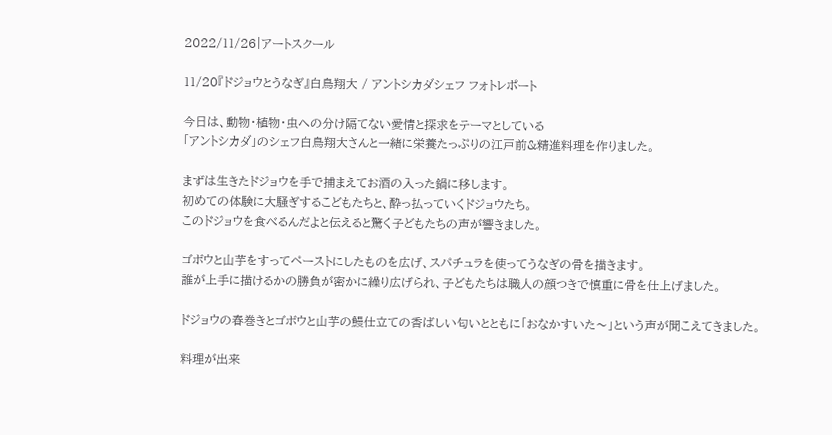2022/11/26|アートスクール

11/20『ドジョウとうなぎ』白鳥翔大 / アントシカダシェフ フォトレポート

今日は、動物・植物・虫への分け隔てない愛情と探求をテーマとしている
「アントシカダ」のシェフ白鳥翔大さんと一緒に栄養たっぷりの江戸前&精進料理を作りました。

まずは生きたドジョウを手で捕まえてお酒の入った鍋に移します。
初めての体験に大騒ぎするこどもたちと、酔っ払っていくドジョウたち。
このドジョウを食べるんだよと伝えると驚く子どもたちの声が響きました。

ゴボウと山芋をすってペーストにしたものを広げ、スパチュラを使ってうなぎの骨を描きます。
誰が上手に描けるかの勝負が密かに繰り広げられ、子どもたちは職人の顔つきで慎重に骨を仕上げました。

ドジョウの春巻きとゴボウと山芋の鰻仕立ての香ばしい匂いとともに「おなかすいた〜」という声が聞こえてきました。

料理が出来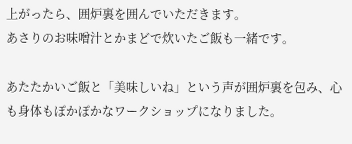上がったら、囲炉裏を囲んでいただきます。
あさりのお味噌汁とかまどで炊いたご飯も一緒です。

あたたかいご飯と「美味しいね」という声が囲炉裏を包み、心も身体もぽかぽかなワークショップになりました。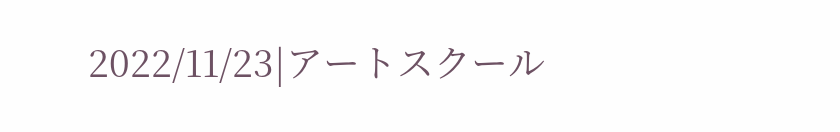2022/11/23|アートスクール